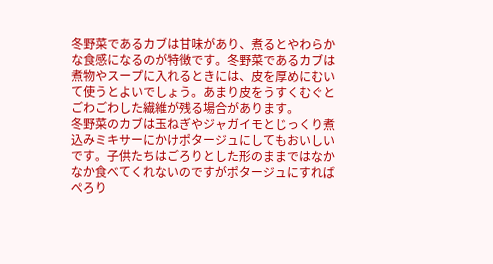冬野菜であるカブは甘味があり、煮るとやわらかな食感になるのが特徴です。冬野菜であるカブは煮物やスープに入れるときには、皮を厚めにむいて使うとよいでしょう。あまり皮をうすくむぐとごわごわした繊維が残る場合があります。
冬野菜のカブは玉ねぎやジャガイモとじっくり煮込みミキサーにかけポタージュにしてもおいしいです。子供たちはごろりとした形のままではなかなか食べてくれないのですがポタージュにすればぺろり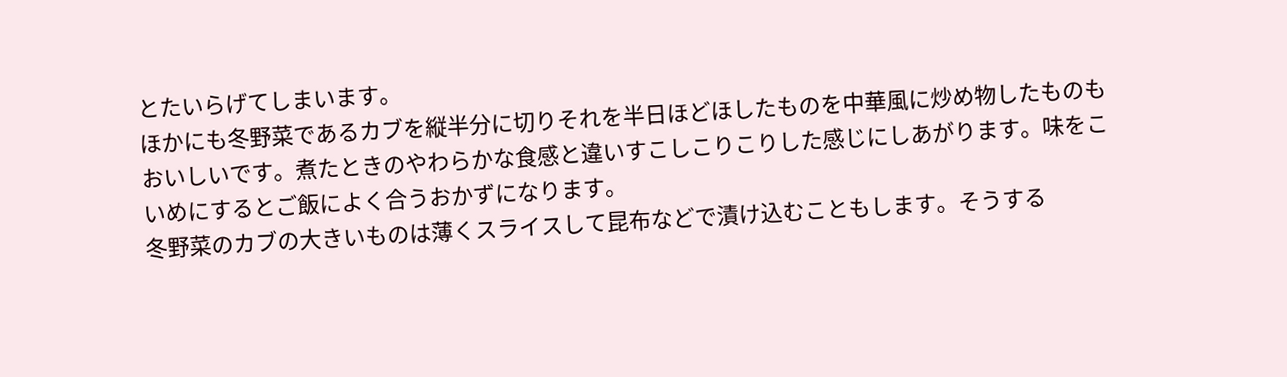とたいらげてしまいます。
ほかにも冬野菜であるカブを縦半分に切りそれを半日ほどほしたものを中華風に炒め物したものもおいしいです。煮たときのやわらかな食感と違いすこしこりこりした感じにしあがります。味をこいめにするとご飯によく合うおかずになります。
冬野菜のカブの大きいものは薄くスライスして昆布などで漬け込むこともします。そうする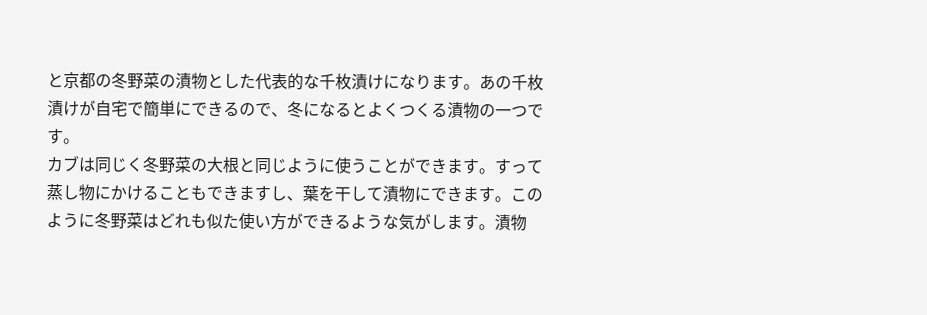と京都の冬野菜の漬物とした代表的な千枚漬けになります。あの千枚漬けが自宅で簡単にできるので、冬になるとよくつくる漬物の一つです。
カブは同じく冬野菜の大根と同じように使うことができます。すって蒸し物にかけることもできますし、葉を干して漬物にできます。このように冬野菜はどれも似た使い方ができるような気がします。漬物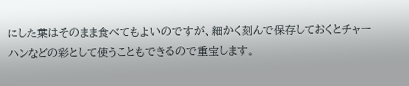にした葉はそのまま食べてもよいのですが、細かく刻んで保存しておくとチャーハンなどの彩として使うこともできるので重宝します。